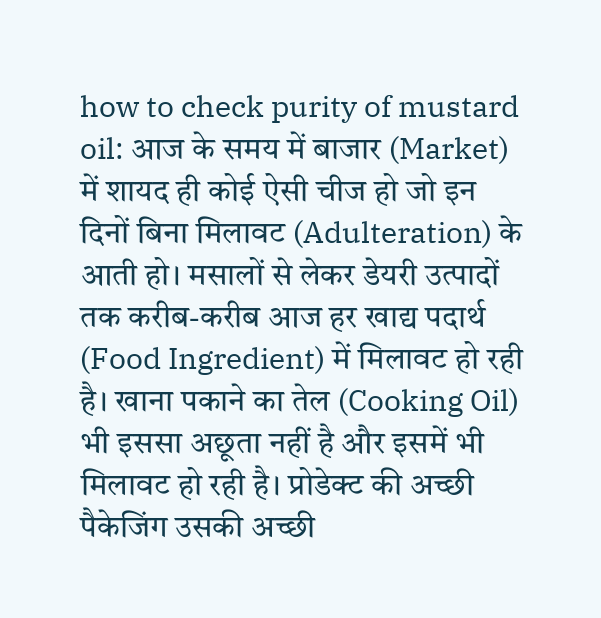how to check purity of mustard oil: आज के समय में बाजार (Market) में शायद ही कोई ऐसी चीज हो जो इन दिनों बिना मिलावट (Adulteration) के आती हो। मसालों से लेकर डेयरी उत्पादों तक करीब-करीब आज हर खाद्य पदार्थ (Food Ingredient) में मिलावट हो रही है। खाना पकाने का तेल (Cooking Oil) भी इससा अछूता नहीं है और इसमें भी मिलावट हो रही है। प्रोडेक्ट की अच्छी पैकेजिंग उसकी अच्छी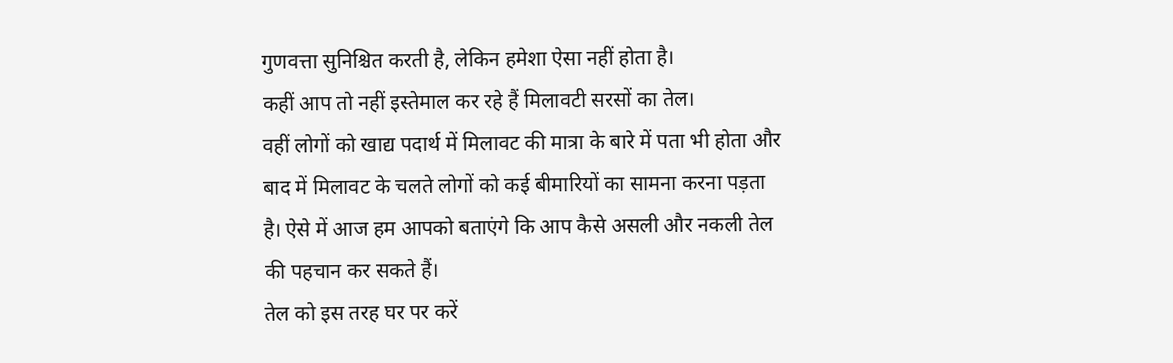गुणवत्ता सुनिश्चित करती है, लेकिन हमेशा ऐसा नहीं होता है।
कहीं आप तो नहीं इस्तेमाल कर रहे हैं मिलावटी सरसों का तेल।
वहीं लोगों को खाद्य पदार्थ में मिलावट की मात्रा के बारे में पता भी होता और बाद में मिलावट के चलते लोगों को कई बीमारियों का सामना करना पड़ता है। ऐसे में आज हम आपको बताएंगे कि आप कैसे असली और नकली तेल की पहचान कर सकते हैं।
तेल को इस तरह घर पर करें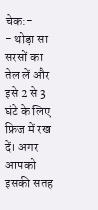चेक:-
- थोड़ा सा सरसों का तेल लें और इसे 2 से 3 घंटे के लिए फ्रिज में रख दें। अगर आपको इसकी सतह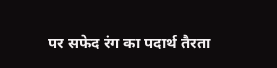पर सफेद रंग का पदार्थ तैरता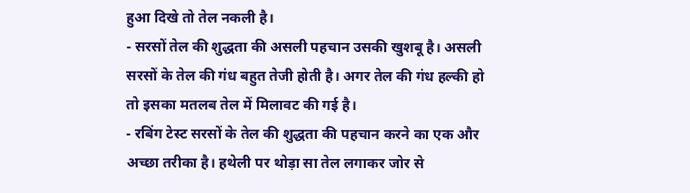हुआ दिखे तो तेल नकली है।
- सरसों तेल की शुद्धता की असली पहचान उसकी खुशबू है। असली सरसों के तेल की गंध बहुत तेजी होती है। अगर तेल की गंध हल्की हो तो इसका मतलब तेल में मिलावट की गई है।
- रबिंग टेस्ट सरसों के तेल की शुद्धता की पहचान करने का एक और अच्छा तरीका है। हथेली पर थोड़ा सा तेल लगाकर जोर से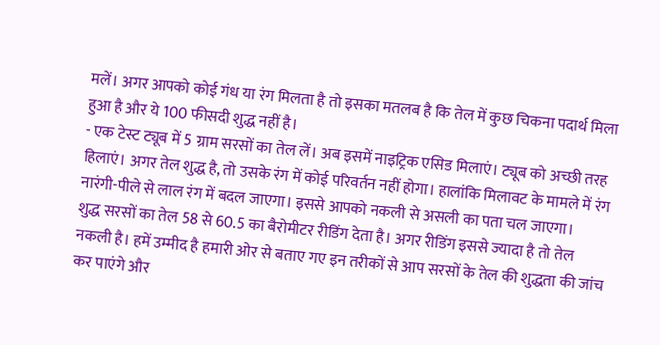मलें। अगर आपको कोई गंध या रंग मिलता है तो इसका मतलब है कि तेल में कुछ चिकना पदार्थ मिला हुआ है और ये 100 फीसदी शुद्ध नहीं है।
- एक टेस्ट ट्यूब में 5 ग्राम सरसों का तेल लें। अब इसमें नाइट्रिक एसिड मिलाएं। ट्यूब को अच्छी तरह हिलाएं। अगर तेल शुद्ध है, तो उसके रंग में कोई परिवर्तन नहीं होगा। हालांकि मिलावट के मामले में रंग नारंगी-पीले से लाल रंग में बदल जाएगा। इससे आपको नकली से असली का पता चल जाएगा।
शुद्ध सरसों का तेल 58 से 60.5 का बैरोमीटर रीडिंग देता है। अगर रीडिंग इससे ज्यादा है तो तेल नकली है। हमें उम्मीद है हमारी ओर से बताए गए इन तरीकों से आप सरसों के तेल की शुद्धता की जांच कर पाएंगे और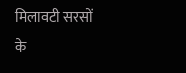मिलावटी सरसों के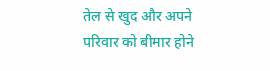तेल से खुद और अपने परिवार को बीमार होने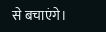से बचाएंगे।